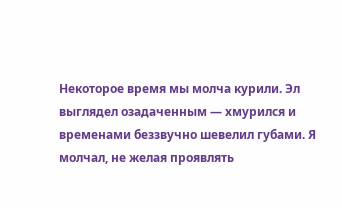Некоторое время мы молча курили. Эл выглядел озадаченным — хмурился и временами беззвучно шевелил губами. Я молчал, не желая проявлять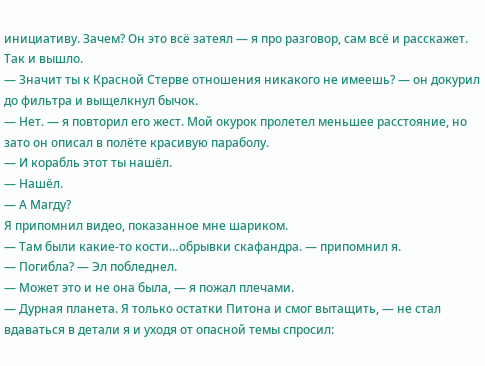инициативу. Зачем? Он это всё затеял — я про разговор, сам всё и расскажет. Так и вышло.
— Значит ты к Красной Стерве отношения никакого не имеешь? — он докурил до фильтра и выщелкнул бычок.
— Нет. — я повторил его жест. Мой окурок пролетел меньшее расстояние, но зато он описал в полёте красивую параболу.
— И корабль этот ты нашёл.
— Нашёл.
— А Магду?
Я припомнил видео, показанное мне шариком.
— Там были какие-то кости…обрывки скафандра. — припомнил я.
— Погибла? — Эл побледнел.
— Может это и не она была, — я пожал плечами.
— Дурная планета. Я только остатки Питона и смог вытащить, — не стал вдаваться в детали я и уходя от опасной темы спросил: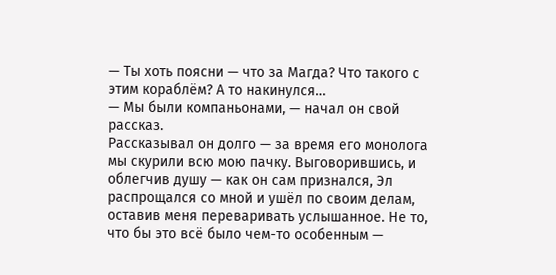— Ты хоть поясни — что за Магда? Что такого с этим кораблём? А то накинулся…
— Мы были компаньонами, — начал он свой рассказ.
Рассказывал он долго — за время его монолога мы скурили всю мою пачку. Выговорившись, и облегчив душу — как он сам признался, Эл распрощался со мной и ушёл по своим делам, оставив меня переваривать услышанное. Не то, что бы это всё было чем-то особенным —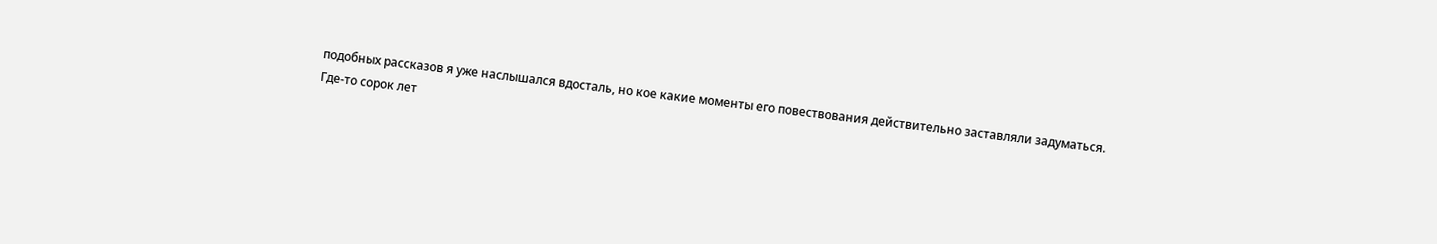подобных рассказов я уже наслышался вдосталь, но кое какие моменты его повествования действительно заставляли задуматься.
Где-то сорок лет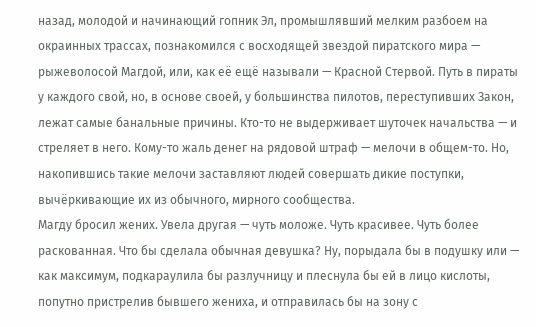назад, молодой и начинающий гопник Эл, промышлявший мелким разбоем на окраинных трассах, познакомился с восходящей звездой пиратского мира — рыжеволосой Магдой, или, как её ещё называли — Красной Стервой. Путь в пираты у каждого свой, но, в основе своей, у большинства пилотов, переступивших Закон, лежат самые банальные причины. Кто-то не выдерживает шуточек начальства — и стреляет в него. Кому-то жаль денег на рядовой штраф — мелочи в общем-то. Но, накопившись такие мелочи заставляют людей совершать дикие поступки, вычёркивающие их из обычного, мирного сообщества.
Магду бросил жених. Увела другая — чуть моложе. Чуть красивее. Чуть более раскованная. Что бы сделала обычная девушка? Ну, порыдала бы в подушку или — как максимум, подкараулила бы разлучницу и плеснула бы ей в лицо кислоты, попутно пристрелив бывшего жениха, и отправилась бы на зону с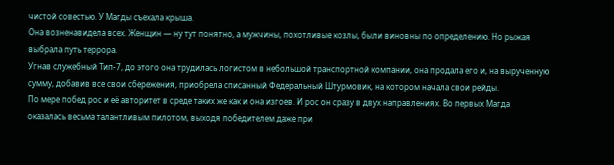чистой совестью. У Магды съехала крыша.
Она возненавидела всех. Женщин — ну тут понятно, а мужчины, похотливые козлы, были виновны по определению. Но рыжая выбрала путь террора.
Угнав служебный Тип-7, до этого она трудилась логистом в небольшой транспортной компании, она продала его и, на вырученную сумму, добавив все свои сбережения, приобрела списанный Федеральный Штурмовик, на котором начала свои рейды.
По мере побед рос и её авторитет в среде таких же как и она изгоев. И рос он сразу в двух направлениях. Во первых Магда оказалась весьма талантливым пилотом, выходя победителем даже при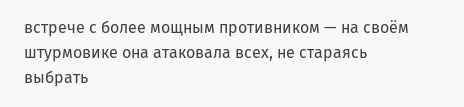встрече с более мощным противником — на своём штурмовике она атаковала всех, не стараясь выбрать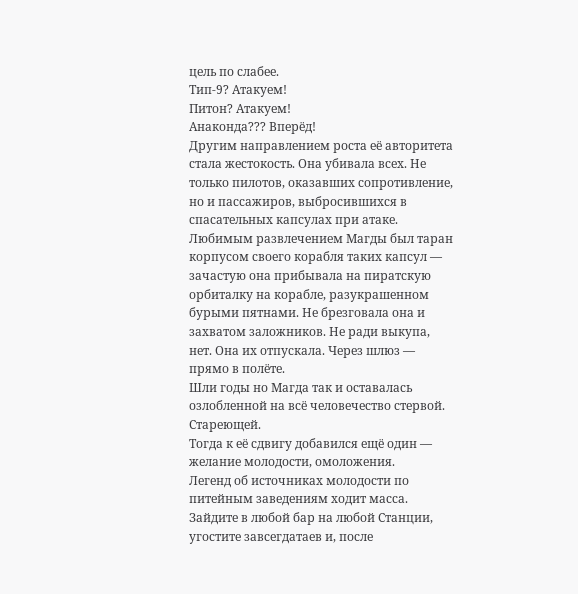цель по слабее.
Тип-9? Атакуем!
Питон? Атакуем!
Анаконда??? Вперёд!
Другим направлением роста её авторитета стала жестокость. Она убивала всех. Не только пилотов, оказавших сопротивление, но и пассажиров, выбросившихся в спасательных капсулах при атаке. Любимым развлечением Магды был таран корпусом своего корабля таких капсул — зачастую она прибывала на пиратскую орбиталку на корабле, разукрашенном бурыми пятнами. Не брезговала она и захватом заложников. Не ради выкупа, нет. Она их отпускала. Через шлюз — прямо в полёте.
Шли годы но Магда так и оставалась озлобленной на всё человечество стервой. Стареющей.
Тогда к её сдвигу добавился ещё один — желание молодости, омоложения.
Легенд об источниках молодости по питейным заведениям ходит масса. Зайдите в любой бар на любой Станции, угостите завсегдатаев и, после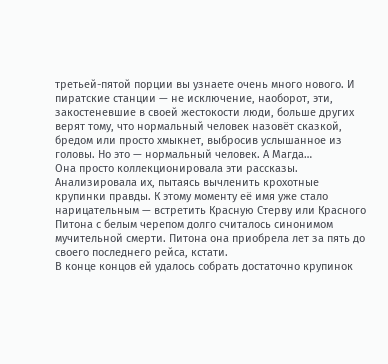третьей-пятой порции вы узнаете очень много нового. И пиратские станции — не исключение, наоборот, эти, закостеневшие в своей жестокости люди, больше других верят тому, что нормальный человек назовёт сказкой, бредом или просто хмыкнет, выбросив услышанное из головы. Но это — нормальный человек. А Магда…
Она просто коллекционировала эти рассказы. Анализировала их, пытаясь вычленить крохотные крупинки правды. К этому моменту её имя уже стало нарицательным — встретить Красную Стерву или Красного Питона с белым черепом долго считалось синонимом мучительной смерти. Питона она приобрела лет за пять до своего последнего рейса, кстати.
В конце концов ей удалось собрать достаточно крупинок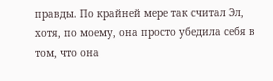правды. По крайней мере так считал Эл, хотя, по моему, она просто убедила себя в том, что она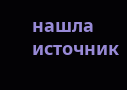нашла источник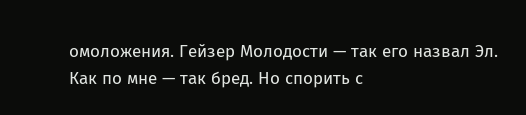омоложения. Гейзер Молодости — так его назвал Эл. Как по мне — так бред. Но спорить с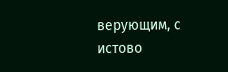верующим, с истово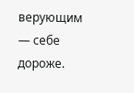верующим — себе дороже.